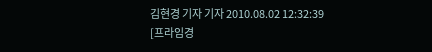김현경 기자 기자 2010.08.02 12:32:39
[프라임경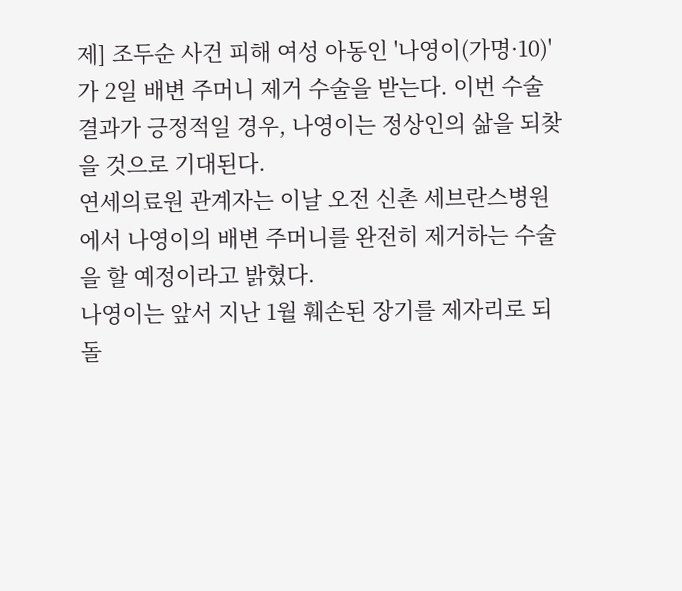제] 조두순 사건 피해 여성 아동인 '나영이(가명·10)'가 2일 배변 주머니 제거 수술을 받는다. 이번 수술 결과가 긍정적일 경우, 나영이는 정상인의 삶을 되찾을 것으로 기대된다.
연세의료원 관계자는 이날 오전 신촌 세브란스병원에서 나영이의 배변 주머니를 완전히 제거하는 수술을 할 예정이라고 밝혔다.
나영이는 앞서 지난 1월 훼손된 장기를 제자리로 되돌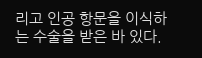리고 인공 항문을 이식하는 수술을 받은 바 있다.